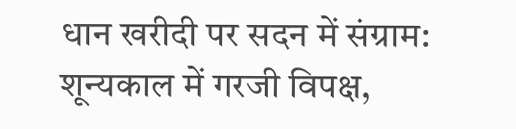धान खरीदी पर सदन में संग्राम: शून्यकाल में गरजी विपक्ष,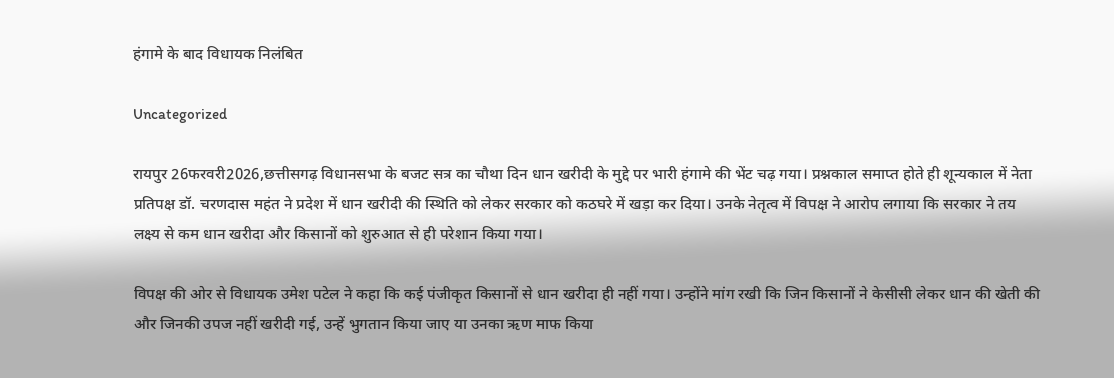हंगामे के बाद विधायक निलंबित

Uncategorized

रायपुर 26फरवरी2026,छत्तीसगढ़ विधानसभा के बजट सत्र का चौथा दिन धान खरीदी के मुद्दे पर भारी हंगामे की भेंट चढ़ गया। प्रश्नकाल समाप्त होते ही शून्यकाल में नेता प्रतिपक्ष डॉ. चरणदास महंत ने प्रदेश में धान खरीदी की स्थिति को लेकर सरकार को कठघरे में खड़ा कर दिया। उनके नेतृत्व में विपक्ष ने आरोप लगाया कि सरकार ने तय लक्ष्य से कम धान खरीदा और किसानों को शुरुआत से ही परेशान किया गया।

विपक्ष की ओर से विधायक उमेश पटेल ने कहा कि कई पंजीकृत किसानों से धान खरीदा ही नहीं गया। उन्होंने मांग रखी कि जिन किसानों ने केसीसी लेकर धान की खेती की और जिनकी उपज नहीं खरीदी गई, उन्हें भुगतान किया जाए या उनका ऋण माफ किया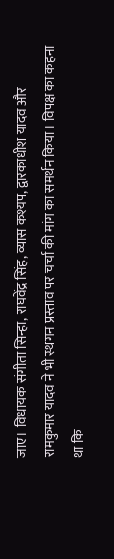जाए। विधायक संगीता सिन्हा, राघवेंद्र सिंह, व्यास कश्यप, द्वारकाधीश यादव और रामकुमार यादव ने भी स्थगन प्रस्ताव पर चर्चा की मांग का समर्थन किया। विपक्ष का कहना था कि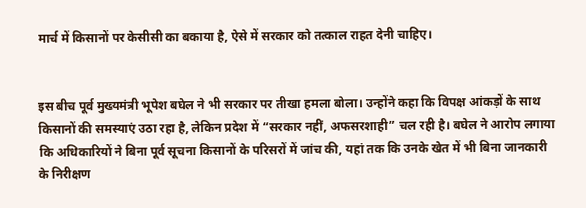मार्च में किसानों पर केसीसी का बकाया है, ऐसे में सरकार को तत्काल राहत देनी चाहिए।


इस बीच पूर्व मुख्यमंत्री भूपेश बघेल ने भी सरकार पर तीखा हमला बोला। उन्होंने कहा कि विपक्ष आंकड़ों के साथ किसानों की समस्याएं उठा रहा है, लेकिन प्रदेश में “सरकार नहीं, अफसरशाही” चल रही है। बघेल ने आरोप लगाया कि अधिकारियों ने बिना पूर्व सूचना किसानों के परिसरों में जांच की, यहां तक कि उनके खेत में भी बिना जानकारी के निरीक्षण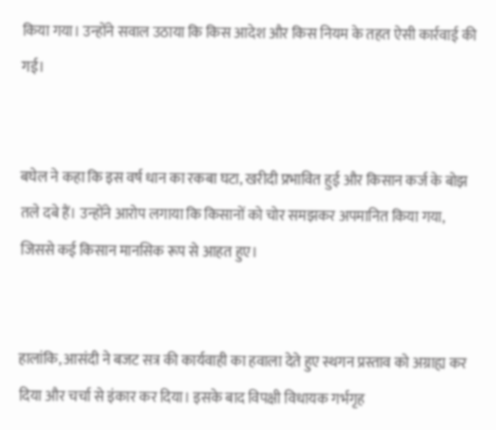किया गया। उन्होंने सवाल उठाया कि किस आदेश और किस नियम के तहत ऐसी कार्रवाई की गई।


बघेल ने कहा कि इस वर्ष धान का रकबा घटा, खरीदी प्रभावित हुई और किसान कर्ज के बोझ तले दबे हैं। उन्होंने आरोप लगाया कि किसानों को चोर समझकर अपमानित किया गया, जिससे कई किसान मानसिक रूप से आहत हुए।


हालांकि, आसंदी ने बजट सत्र की कार्यवाही का हवाला देते हुए स्थगन प्रस्ताव को अग्राह्य कर दिया और चर्चा से इंकार कर दिया। इसके बाद विपक्षी विधायक गर्भगृह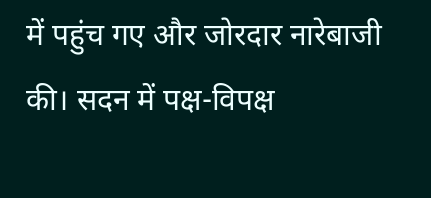में पहुंच गए और जोरदार नारेबाजी की। सदन में पक्ष-विपक्ष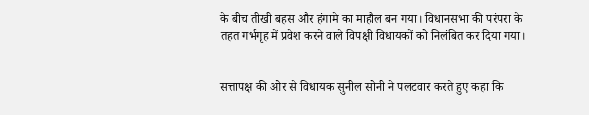के बीच तीखी बहस और हंगामे का माहौल बन गया। विधानसभा की परंपरा के तहत गर्भगृह में प्रवेश करने वाले विपक्षी विधायकों को निलंबित कर दिया गया।


सत्तापक्ष की ओर से विधायक सुनील सोनी ने पलटवार करते हुए कहा कि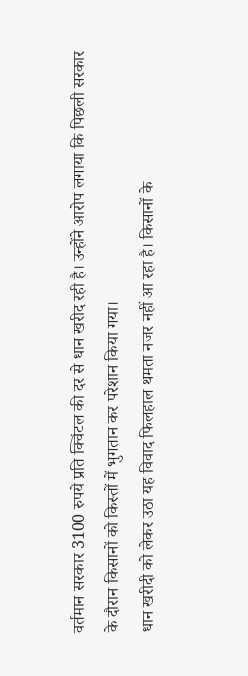वर्तमान सरकार 3100 रुपये प्रति क्विंटल की दर से धान खरीद रही है। उन्होंने आरोप लगाया कि पिछली सरकार के दौरान किसानों को किस्तों में भुगतान कर परेशान किया गया।
धान खरीदी को लेकर उठा यह विवाद फिलहाल थमता नजर नहीं आ रहा है। किसानों के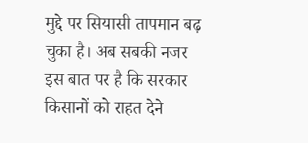मुद्दे पर सियासी तापमान बढ़ चुका है। अब सबकी नजर इस बात पर है कि सरकार किसानों को राहत देने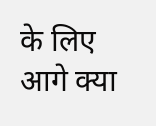के लिए आगे क्या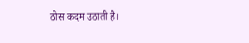ठोस कदम उठाती है।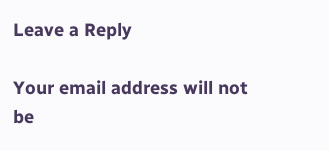Leave a Reply

Your email address will not be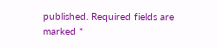published. Required fields are marked *